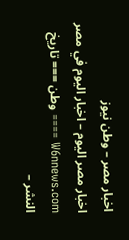اخبار مصر – وطن نيوز
اخبار مصر اليوم – اخبار اليوم في مصر
W6nnews.com ==== وطن === تاريخ النشر –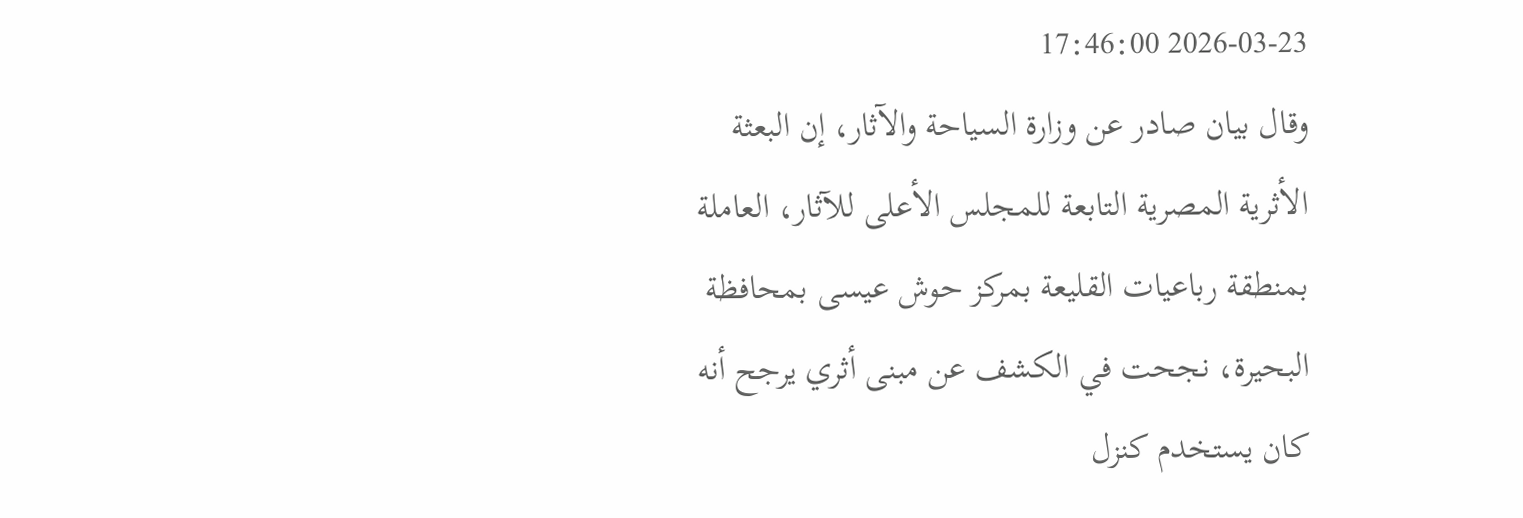2026-03-23 17:46:00
وقال بيان صادر عن وزارة السياحة والآثار، إن البعثة الأثرية المصرية التابعة للمجلس الأعلى للآثار، العاملة بمنطقة رباعيات القليعة بمركز حوش عيسى بمحافظة البحيرة، نجحت في الكشف عن مبنى أثري يرجح أنه كان يستخدم كنزل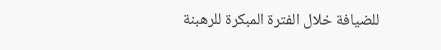للضيافة خلال الفترة المبكرة للرهبنة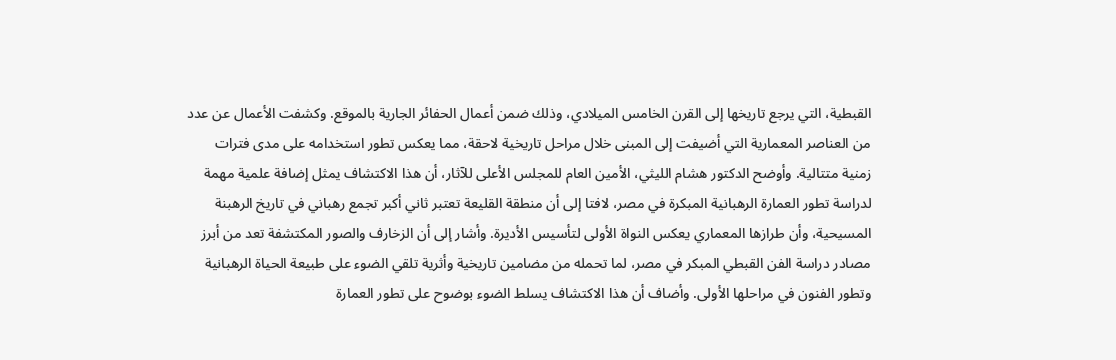القبطية، التي يرجع تاريخها إلى القرن الخامس الميلادي، وذلك ضمن أعمال الحفائر الجارية بالموقع. وكشفت الأعمال عن عدد من العناصر المعمارية التي أضيفت إلى المبنى خلال مراحل تاريخية لاحقة، مما يعكس تطور استخدامه على مدى فترات زمنية متتالية. وأوضح الدكتور هشام الليثي، الأمين العام للمجلس الأعلى للآثار، أن هذا الاكتشاف يمثل إضافة علمية مهمة لدراسة تطور العمارة الرهبانية المبكرة في مصر، لافتا إلى أن منطقة القليعة تعتبر ثاني أكبر تجمع رهباني في تاريخ الرهبنة المسيحية، وأن طرازها المعماري يعكس النواة الأولى لتأسيس الأديرة. وأشار إلى أن الزخارف والصور المكتشفة تعد من أبرز مصادر دراسة الفن القبطي المبكر في مصر، لما تحمله من مضامين تاريخية وأثرية تلقي الضوء على طبيعة الحياة الرهبانية وتطور الفنون في مراحلها الأولى. وأضاف أن هذا الاكتشاف يسلط الضوء بوضوح على تطور العمارة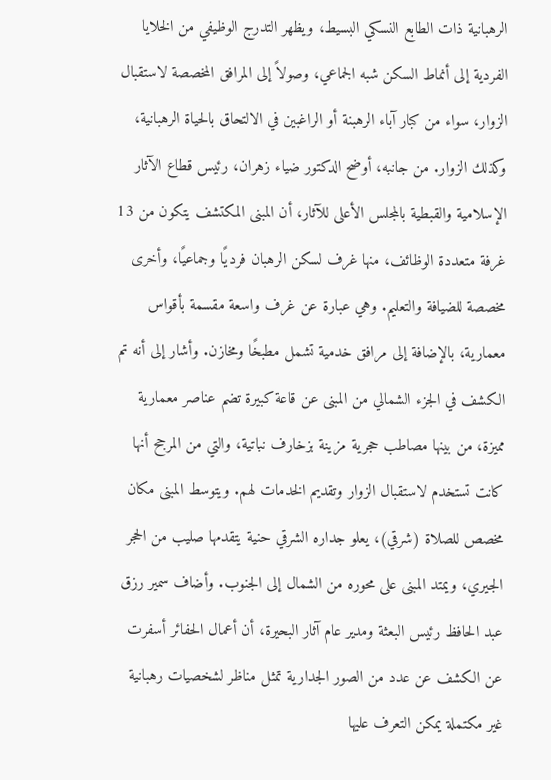الرهبانية ذات الطابع النسكي البسيط، ويظهر التدرج الوظيفي من الخلايا الفردية إلى أنماط السكن شبه الجماعي، وصولاً إلى المرافق المخصصة لاستقبال الزوار، سواء من كبار آباء الرهبنة أو الراغبين في الالتحاق بالحياة الرهبانية، وكذلك الزوار. من جانبه، أوضح الدكتور ضياء زهران، رئيس قطاع الآثار الإسلامية والقبطية بالمجلس الأعلى للآثار، أن المبنى المكتشف يتكون من 13 غرفة متعددة الوظائف، منها غرف لسكن الرهبان فرديًا وجماعيًا، وأخرى مخصصة للضيافة والتعليم. وهي عبارة عن غرف واسعة مقسمة بأقواس معمارية، بالإضافة إلى مرافق خدمية تشمل مطبخًا ومخازن. وأشار إلى أنه تم الكشف في الجزء الشمالي من المبنى عن قاعة كبيرة تضم عناصر معمارية مميزة، من بينها مصاطب حجرية مزينة بزخارف نباتية، والتي من المرجح أنها كانت تستخدم لاستقبال الزوار وتقديم الخدمات لهم. ويتوسط المبنى مكان مخصص للصلاة (شرقي)، يعلو جداره الشرقي حنية يتقدمها صليب من الحجر الجيري، ويمتد المبنى على محوره من الشمال إلى الجنوب. وأضاف سمير رزق عبد الحافظ رئيس البعثة ومدير عام آثار البحيرة، أن أعمال الحفائر أسفرت عن الكشف عن عدد من الصور الجدارية تمثل مناظر لشخصيات رهبانية غير مكتملة يمكن التعرف عليها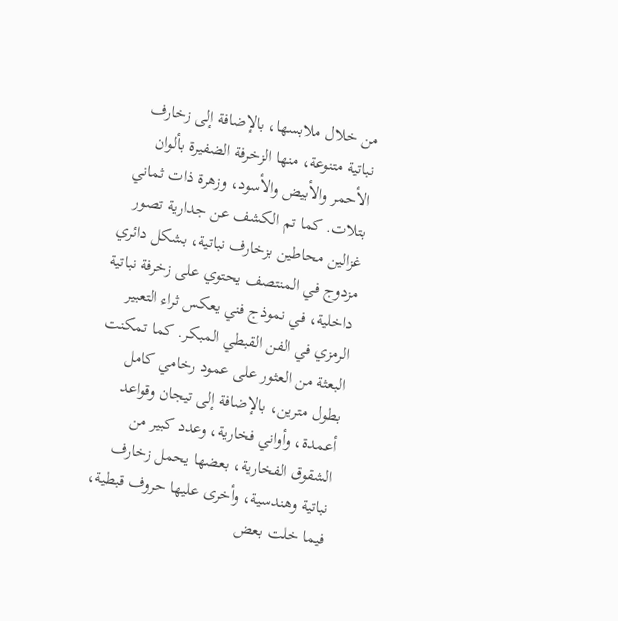من خلال ملابسها، بالإضافة إلى زخارف نباتية متنوعة، منها الزخرفة الضفيرة بألوان الأحمر والأبيض والأسود، وزهرة ذات ثماني بتلات. كما تم الكشف عن جدارية تصور غزالين محاطين بزخارف نباتية، بشكل دائري مزدوج في المنتصف يحتوي على زخرفة نباتية داخلية، في نموذج فني يعكس ثراء التعبير الرمزي في الفن القبطي المبكر. كما تمكنت البعثة من العثور على عمود رخامي كامل بطول مترين، بالإضافة إلى تيجان وقواعد أعمدة، وأواني فخارية، وعدد كبير من الشقوق الفخارية، بعضها يحمل زخارف نباتية وهندسية، وأخرى عليها حروف قبطية، فيما خلت بعض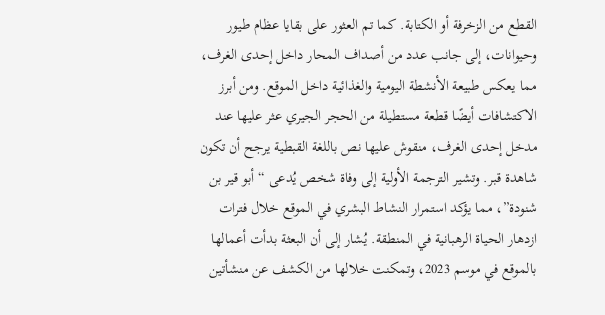القطع من الزخرفة أو الكتابة. كما تم العثور على بقايا عظام طيور وحيوانات، إلى جانب عدد من أصداف المحار داخل إحدى الغرف، مما يعكس طبيعة الأنشطة اليومية والغذائية داخل الموقع. ومن أبرز الاكتشافات أيضًا قطعة مستطيلة من الحجر الجيري عثر عليها عند مدخل إحدى الغرف، منقوش عليها نص باللغة القبطية يرجح أن تكون شاهدة قبر. وتشير الترجمة الأولية إلى وفاة شخص يُدعى “أبو قير بن شنودة”، مما يؤكد استمرار النشاط البشري في الموقع خلال فترات ازدهار الحياة الرهبانية في المنطقة. يُشار إلى أن البعثة بدأت أعمالها بالموقع في موسم 2023، وتمكنت خلالها من الكشف عن منشأتين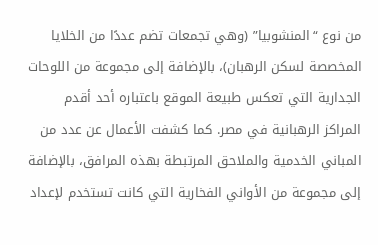من نوع “المنشوبيا” (وهي تجمعات تضم عددًا من الخلايا المخصصة لسكن الرهبان)، بالإضافة إلى مجموعة من اللوحات الجدارية التي تعكس طبيعة الموقع باعتباره أحد أقدم المراكز الرهبانية في مصر. كما كشفت الأعمال عن عدد من المباني الخدمية والملاحق المرتبطة بهذه المرافق، بالإضافة إلى مجموعة من الأواني الفخارية التي كانت تستخدم لإعداد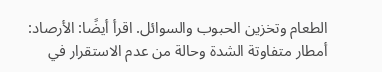الطعام وتخزين الحبوب والسوائل. اقرأ أيضًا: الأرصاد: أمطار متفاوتة الشدة وحالة من عدم الاستقرار في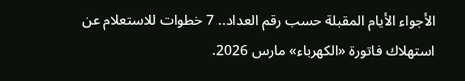الأجواء الأيام المقبلة حسب رقم العداد.. 7 خطوات للاستعلام عن استهلاك فاتورة «الكهرباء» مارس 2026.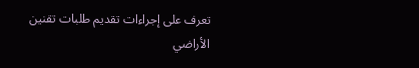تعرف على إجراءات تقديم طلبات تقنين الأراضي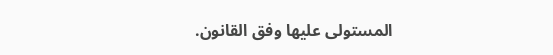المستولى عليها وفق القانون.